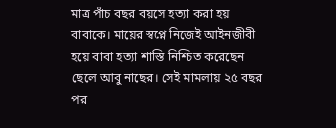মাত্র পাঁচ বছর বয়সে হত্যা করা হয় বাবাকে। মায়ের স্বপ্নে নিজেই আইনজীবী হয়ে বাবা হত্যা শাস্তি নিশ্চিত করেছেন ছেলে আবু নাছের। সেই মামলায় ২৫ বছর পর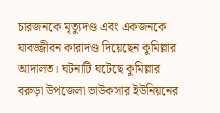চারজনকে মৃত্যুদণ্ড এবং একজনকে যাবজ্জীবন কারাদণ্ড দিয়েছেন কুমিল্লার আদালত। ঘটনাটি ঘটেছে কুমিল্লার বরুড়া উপজেলা ভাউকসার ইউনিয়নের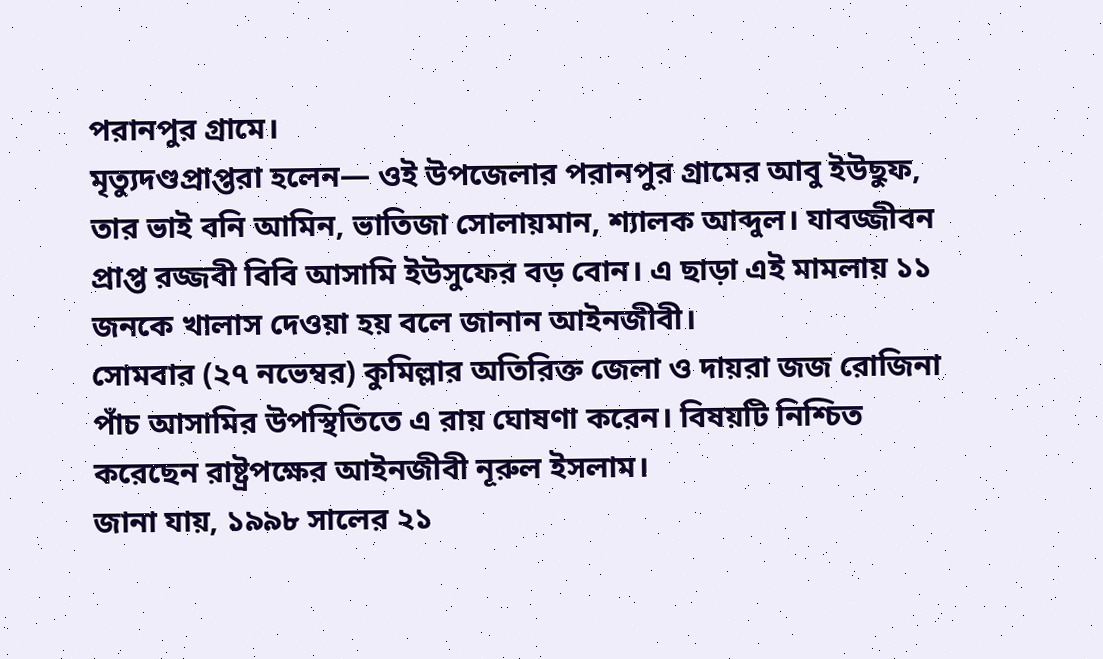পরানপুর গ্রামে।
মৃত্যুদণ্ডপ্রাপ্তরা হলেন— ওই উপজেলার পরানপুর গ্রামের আবু ইউছুফ, তার ভাই বনি আমিন, ভাতিজা সোলায়মান, শ্যালক আব্দুল। যাবজ্জীবন প্রাপ্ত রজ্জবী বিবি আসামি ইউসুফের বড় বোন। এ ছাড়া এই মামলায় ১১ জনকে খালাস দেওয়া হয় বলে জানান আইনজীবী।
সোমবার (২৭ নভেম্বর) কুমিল্লার অতিরিক্ত জেলা ও দায়রা জজ রোজিনা পাঁচ আসামির উপস্থিতিতে এ রায় ঘোষণা করেন। বিষয়টি নিশ্চিত করেছেন রাষ্ট্রপক্ষের আইনজীবী নূরুল ইসলাম।
জানা যায়, ১৯৯৮ সালের ২১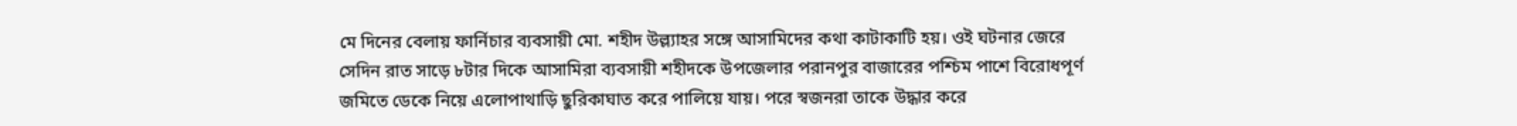মে দিনের বেলায় ফার্নিচার ব্যবসায়ী মো. শহীদ উল্ল্যাহর সঙ্গে আসামিদের কথা কাটাকাটি হয়। ওই ঘটনার জেরে সেদিন রাত সাড়ে ৮টার দিকে আসামিরা ব্যবসায়ী শহীদকে উপজেলার পরানপুর বাজারের পশ্চিম পাশে বিরোধপূর্ণ জমিতে ডেকে নিয়ে এলোপাথাড়ি ছুরিকাঘাত করে পালিয়ে যায়। পরে স্বজনরা তাকে উদ্ধার করে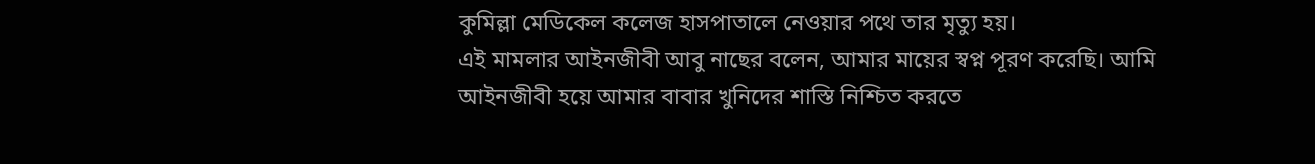কুমিল্লা মেডিকেল কলেজ হাসপাতালে নেওয়ার পথে তার মৃত্যু হয়।
এই মামলার আইনজীবী আবু নাছের বলেন, আমার মায়ের স্বপ্ন পূরণ করেছি। আমি আইনজীবী হয়ে আমার বাবার খুনিদের শাস্তি নিশ্চিত করতে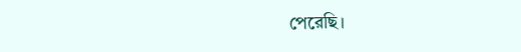পেরেছি।